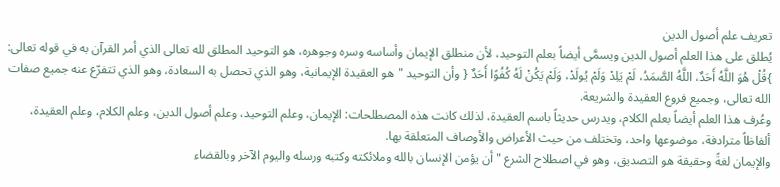تعريف علم أصول الدين
يُطلق على هذا العلم أصول الدين ويسمَّى أيضاً بعلم التوحيد، لأن منطلق الإيمان وأساسه وسره وجوهره، هو التوحيد المطلق لله تعالى الذي أمر القرآن به في قوله تعالى: }قُلْ هُوَ اللَّهُ أَحَدٌ، اللَّهُ الصَّمَدُ، لَمْ يَلِدْ وَلَمْ يُولَدْ، وَلَمْ يَكُنْ لَهُ كُفُوًا أَحَدٌ { وأن التوحيد "هو العقيدة الإيمانية، وهو الذي تحصل به السعادة، وهو الذي تتفرّع عنه جميع صفات الله تعالى، وجميع فروع العقيدة والشريعة.
وعُرف هذا العلم أيضاً بعلم الكلام، ويدرس حديثاً باسم العقيدة، لذلك كانت هذه المصطلحات: الإيمان، وعلم التوحيد، وعلم أصول الدين، وعلم الكلام، وعلم العقيدة، ألفاظاً مترادفة، موضوعها واحد، وتختلف من حيث الأعراض والأوصاف المتعلقة بها.
والإيمان لغةً وحقيقة هو التصديق، وهو في اصطلاح الشرع "أن يؤمن الإنسان بالله وملائكته وكتبه ورسله واليوم الآخر وبالقضاء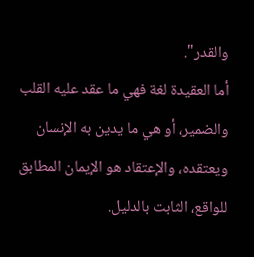والقدر".
أما العقيدة لغة فهي ما عقد عليه القلب والضمير، أو هي ما يدين به الإنسان ويعتقده، والإعتقاد هو الإيمان المطابق للواقع، الثابت بالدليل.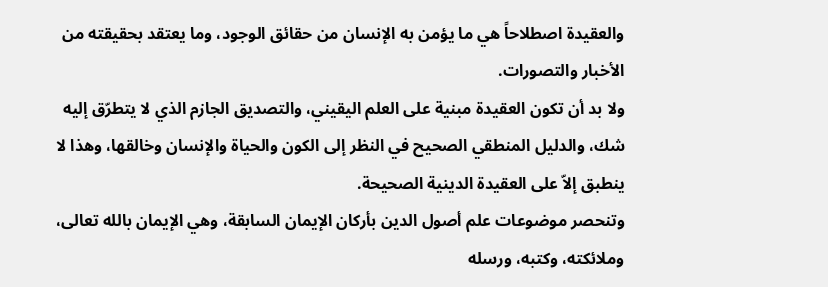والعقيدة اصطلاحاً هي ما يؤمن به الإنسان من حقائق الوجود، وما يعتقد بحقيقته من الأخبار والتصورات.
ولا بد أن تكون العقيدة مبنية على العلم اليقيني، والتصديق الجازم الذي لا يتطرّق إليه شك، والدليل المنطقي الصحيح في النظر إلى الكون والحياة والإنسان وخالقها، وهذا لا ينطبق إلاّ على العقيدة الدينية الصحيحة.
وتنحصر موضوعات علم أصول الدين بأركان الإيمان السابقة، وهي الإيمان بالله تعالى، وملائكته، وكتبه، ورسله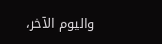واليوم الآخر،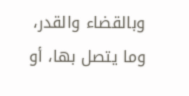وبالقضاء والقدر، وما يتصل بها، أو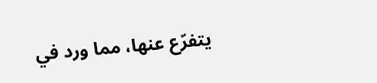يتفرّع عنها، مما ورد في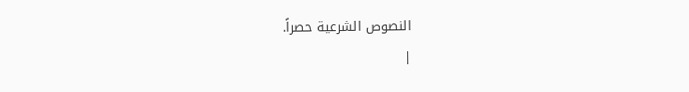النصوص الشرعية حصراً.
|